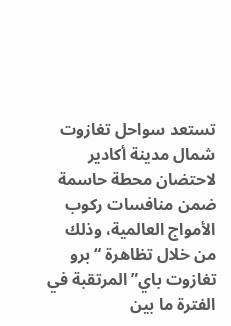تستعد سواحل تغازوت شمال مدينة أكادير لاحتضان محطة حاسمة ضمن منافسات ركوب الأمواج العالمية، وذلك من خلال تظاهرة “برو تغازوت باي” المرتقبة في الفترة ما بين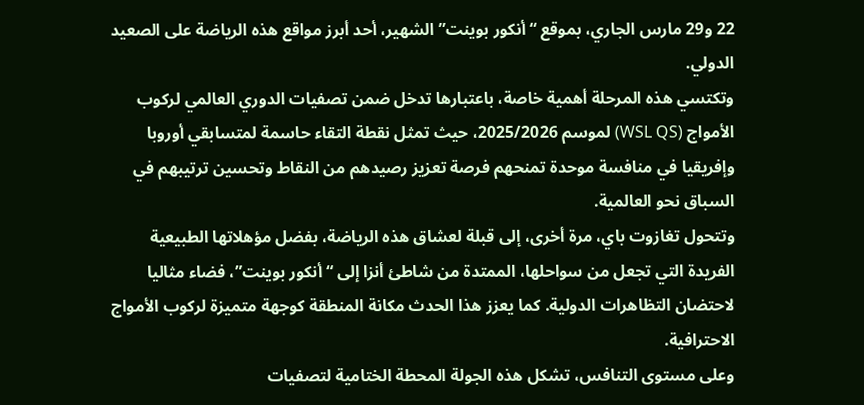22 و29 مارس الجاري، بموقع “أنكور بوينت” الشهير، أحد أبرز مواقع هذه الرياضة على الصعيد الدولي.
وتكتسي هذه المرحلة أهمية خاصة، باعتبارها تدخل ضمن تصفيات الدوري العالمي لركوب الأمواج (WSL QS) لموسم 2025/2026، حيث تمثل نقطة التقاء حاسمة لمتسابقي أوروبا وإفريقيا في منافسة موحدة تمنحهم فرصة تعزيز رصيدهم من النقاط وتحسين ترتيبهم في السباق نحو العالمية.
وتتحول تغازوت باي، مرة أخرى، إلى قبلة لعشاق هذه الرياضة، بفضل مؤهلاتها الطبيعية الفريدة التي تجعل من سواحلها، الممتدة من شاطئ أنزا إلى “أنكور بوينت”، فضاء مثاليا لاحتضان التظاهرات الدولية. كما يعزز هذا الحدث مكانة المنطقة كوجهة متميزة لركوب الأمواج الاحترافية.
وعلى مستوى التنافس، تشكل هذه الجولة المحطة الختامية لتصفيات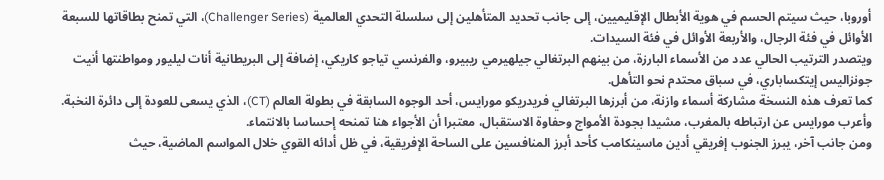أوروبا، حيث سيتم الحسم في هوية الأبطال الإقليميين، إلى جانب تحديد المتأهلين إلى سلسلة التحدي العالمية (Challenger Series)، التي تمنح بطاقاتها للسبعة الأوائل في فئة الرجال، والأربعة الأوائل في فئة السيدات.
ويتصدر الترتيب الحالي عدد من الأسماء البارزة، من بينهم البرتغالي جيلهيرمي ريبيرو، والفرنسي تياجو كاريكي، إضافة إلى البريطانية أنات ليليور ومواطنتها أنيت جونزاليس إيتكساباري، في سباق محتدم نحو التأهل.
كما تعرف هذه النسخة مشاركة أسماء وازنة، من أبرزها البرتغالي فريدريكو مورايس، أحد الوجوه السابقة في بطولة العالم (CT)، الذي يسعى للعودة إلى دائرة النخبة. وأعرب مورايس عن ارتباطه بالمغرب، مشيدا بجودة الأمواج وحفاوة الاستقبال، معتبرا أن الأجواء هنا تمنحه إحساسا بالانتماء.
ومن جانب آخر، يبرز الجنوب إفريقي أدين ماسينكامب كأحد أبرز المنافسين على الساحة الإفريقية، في ظل أدائه القوي خلال المواسم الماضية، حيث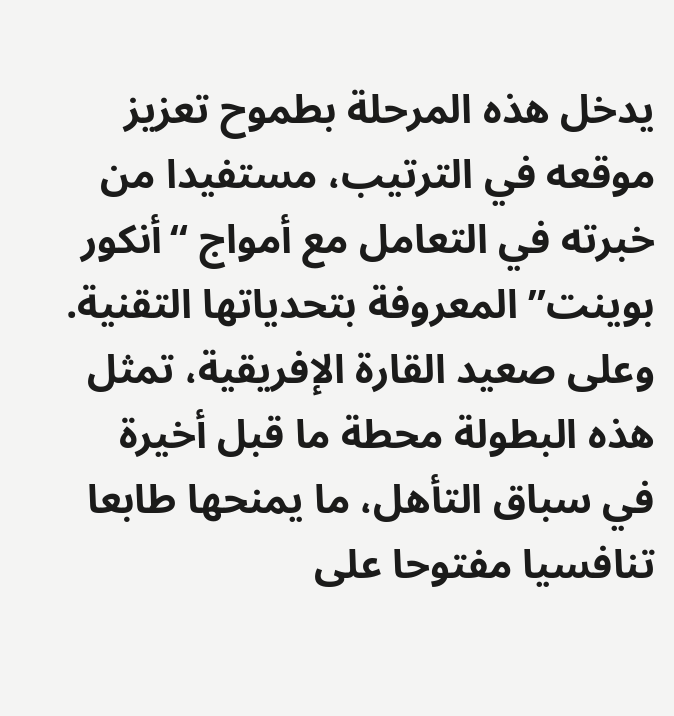يدخل هذه المرحلة بطموح تعزيز موقعه في الترتيب، مستفيدا من خبرته في التعامل مع أمواج “أنكور بوينت” المعروفة بتحدياتها التقنية.
وعلى صعيد القارة الإفريقية، تمثل هذه البطولة محطة ما قبل أخيرة في سباق التأهل، ما يمنحها طابعا تنافسيا مفتوحا على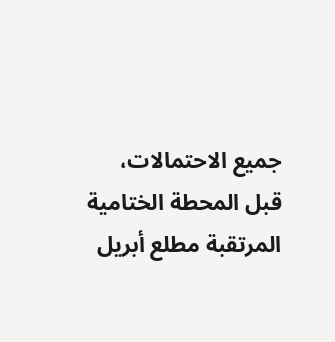جميع الاحتمالات، قبل المحطة الختامية المرتقبة مطلع أبريل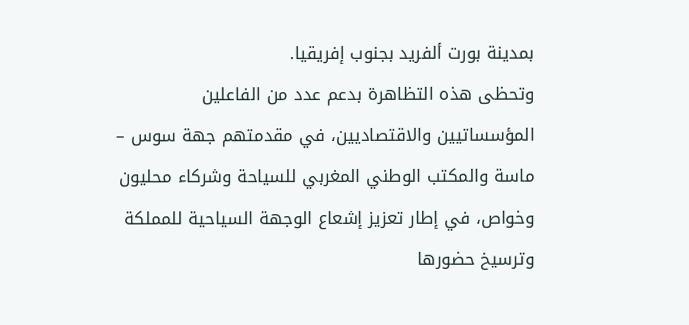بمدينة بورت ألفريد بجنوب إفريقيا.
وتحظى هذه التظاهرة بدعم عدد من الفاعلين المؤسساتيين والاقتصاديين، في مقدمتهم جهة سوس – ماسة والمكتب الوطني المغربي للسياحة وشركاء محليون وخواص، في إطار تعزيز إشعاع الوجهة السياحية للمملكة وترسيخ حضورها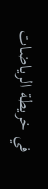في خريطة الرياضات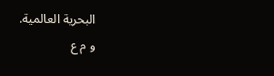البحرية العالمية.
و م ع